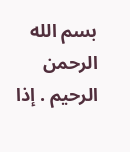بسم الله الرحمن الرحيم . إذا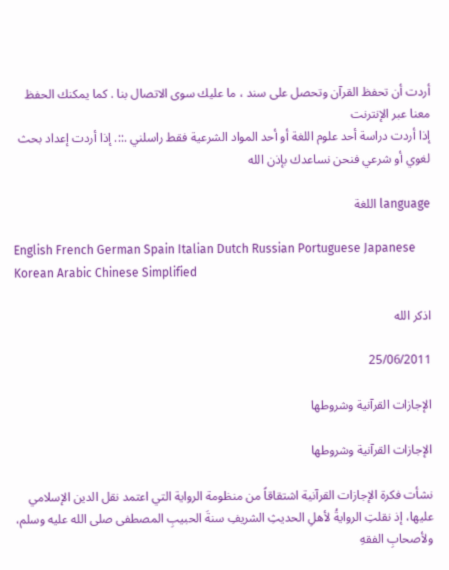أردت أن تحفظ القرآن وتحصل على سند ، ما عليك سوى الاتصال بنا . كما يمكنك الحفظ معنا عبر الإنترنت
إذا أردت دراسة أحد علوم اللغة أو أحد المواد الشرعية فقط راسلني .::. إذا أردت إعداد بحث لغوي أو شرعي فنحن نساعدك بإذن الله

language اللغة

English French German Spain Italian Dutch Russian Portuguese Japanese Korean Arabic Chinese Simplified

اذكر الله

25/06/2011

الإجازات القرآنية وشروطها

الإجازات القرآنية وشروطها

نشأت فكرة الإجازات القرآنية اشتقاقاً من منظومة الرواية التي اعتمد نقل الدين الإسلامي عليها، إذ نقلتِ الروايةُ لأهلِ الحديثِ الشريفِ سنةَ الحبيبِ المصطفى صلى الله عليه وسلم، ولأصحابِ الفقهِ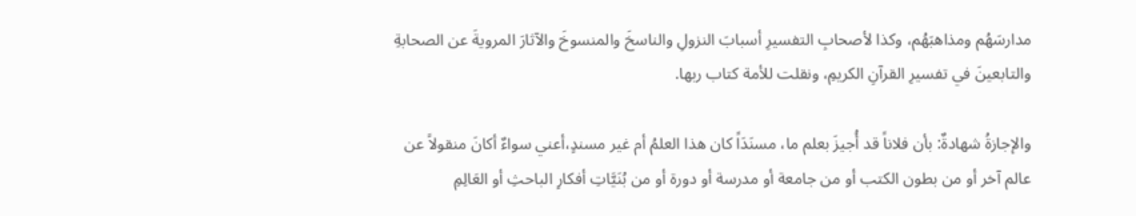مدارسَهُم ومذاهبَهُم، وكذا لأصحابِ التفسيرِ أسبابَ النزولِ والناسخَ والمنسوخَ والآثارَ المرويةَ عن الصحابةِ والتابعينَ في تفسيرِ القرآنِ الكريمِ، ونقلت للأمة كتاب ربها.

والإجازةُ شهادةٌ: بأن فلاناً قد أُجيزَ بعلم ما، مسنَدَاً كان هذا العلمُ أم غير مسندٍ،أعني سواءٌ أكانَ منقولاً عن عالم آخر أو من بطون الكتب أو من جامعة أو مدرسة أو دورة أو من بُنَيَّاتِ أفكارِ الباحثِ أو العَالِمِ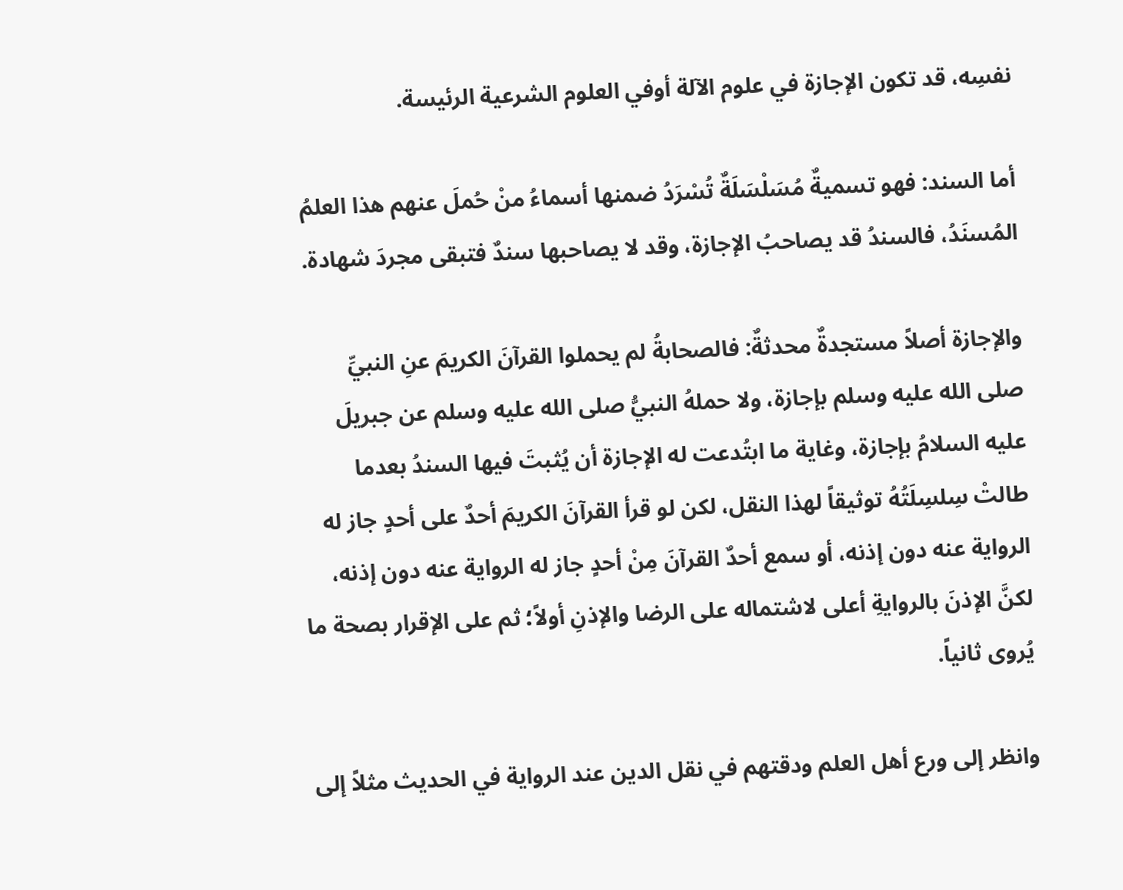نفسِه، قد تكون الإجازة في علوم الآلة أوفي العلوم الشرعية الرئيسة.

أما السند: فهو تسميةٌ مُسَلْسَلَةٌ تُسْرَدُ ضمنها أسماءُ منْ حُملَ عنهم هذا العلمُ المُسنَدُ، فالسندُ قد يصاحبُ الإجازة، وقد لا يصاحبها سندٌ فتبقى مجردَ شهادة.

والإجازة أصلاً مستجدةٌ محدثةٌ: فالصحابةُ لم يحملوا القرآنَ الكريمَ عنِ النبيِّ صلى الله عليه وسلم بإجازة، ولا حملهُ النبيُّ صلى الله عليه وسلم عن جبريلَ عليه السلامُ بإجازة، وغاية ما ابتُدعت له الإجازة أن يُثبتَ فيها السندُ بعدما طالتْ سِلسِلَتُهُ توثيقاً لهذا النقل، لكن لو قرأ القرآنَ الكريمَ أحدٌ على أحدٍ جاز له الرواية عنه دون إذنه، أو سمع أحدٌ القرآنَ مِنْ أحدٍ جاز له الرواية عنه دون إذنه، لكنَّ الإذنَ بالروايةِ أعلى لاشتماله على الرضا والإذنِ أولاً؛ ثم على الإقرار بصحة ما يُروى ثانياً.

وانظر إلى ورع أهل العلم ودقتهم في نقل الدين عند الرواية في الحديث مثلاً إلى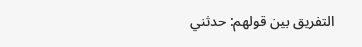التفريق بين قولهم: حدثني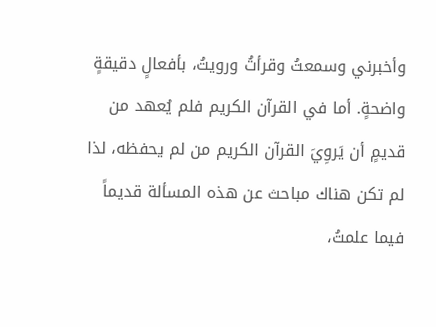وأخبرني وسمعتُ وقرأتُ ورويتُ، بأفعالٍ دقيقةٍ واضحةٍ. أما في القرآن الكريم فلم يُعهد من قديمٍ أن يَروِيَ القرآن الكريم من لم يحفظه، لذا لم تكن هناك مباحث عن هذه المسألة قديماً فيما علمتُ،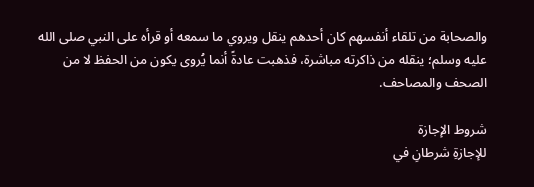والصحابة من تلقاء أنفسهم كان أحدهم ينقل ويروي ما سمعه أو قرأه على النبي صلى الله عليه وسلم؛ ينقله من ذاكرته مباشرة، فذهبت عادةً أنما يُروى يكون من الحفظ لا من الصحف والمصاحف.

شروط الإجازة
للإجازةِ شرطانِ في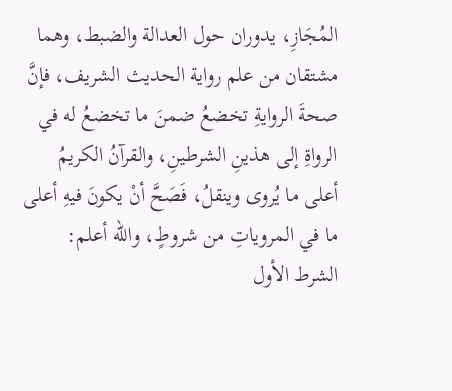المُجَازِ، يدوران حول العدالة والضبط، وهما مشتقان من علم رواية الحديث الشريف، فإنَّ صحةَ الروايةِ تخضعُ ضمنَ ما تخضعُ له في الرواةِ إلى هذينِ الشرطينِ، والقرآنُ الكريمُ أعلى ما يُروى وينقلُ، فَصَحَّ أنْ يكونَ فيهِ أعلى ما في المروياتِ من شروطٍ، والله أعلم:
الشرط الأول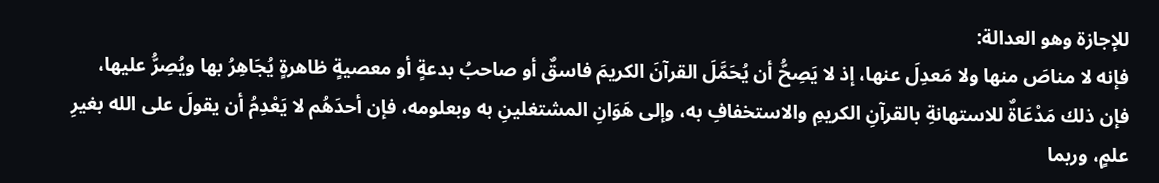للإجازة وهو العدالة:
فإنه لا مناصَ منها ولا مَعدِلَ عنها، إذ لا يَصِحُّ أن يُحَمَّلَ القرآنَ الكريمَ فاسقٌ أو صاحبُ بدعةٍ أو معصيةٍ ظاهرةٍ يُجَاهِرُ بها ويُصِرُّ عليها، فإن ذلك مَدْعَاةٌ للاستهانةِ بالقرآنِ الكريمِ والاستخفافِ به، وإلى هَوَانِ المشتغلينِ به وبعلومه، فإن أحدَهُم لا يَعْدِمُ أن يقولَ على الله بغيرِ علمٍ، وربما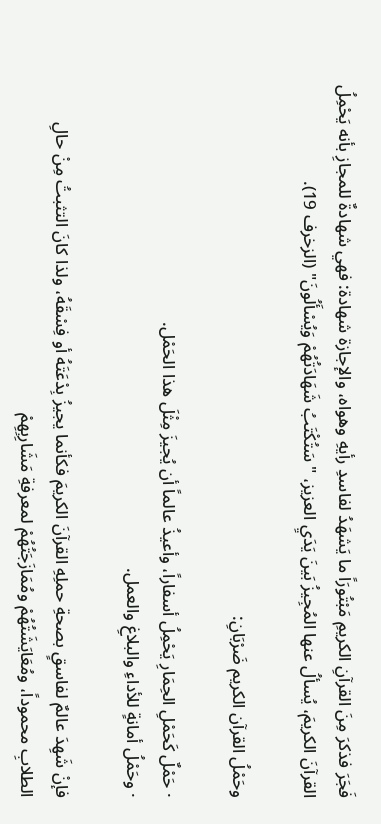فَجَرَ فذكرَ مِنَ القرآنِ الكريمِ مَبْتُورَاً ما يَشهَدُ لفاسدِ رأيهِ وهواه، والإجازة شهادة: فهي شهادةٌ للمجازِ بأنه يَحْمِلُ القرآنَ الكريمَ، يُسألُ عنها المُجِيزُ بَينَ يَدَيِ العزيز، "سَتُكْتَبُ شَهَادَتُهُمْ وَيُسْأَلُونَ" (الزخرف 19).

وحَمْلُ القرآن الكريم ضَرْبَانِ:

· حَمْلٌ كَحَمْلِ الحِمَارِ يَحْمِلُ أسفاراً، وأعيذُ عالماً أن يُجيزَ مِثْلَ هذا الحَمْل.
· وحَمْلُ أمانةٍ للأداءِ والبلاغِ والعمل.

فإنْ شَهِدَ عالمٌ لفاسقٍ بصحةِ حملِهِ القرآنَ الكريمَ فكأنما يجيزُ بِدْعَتَهُ أو فِسْقَهُ، ولذا كانَ التثبتُ مِنْ حالِ الطلابِ محموداً، ومُعَايَشَتُهُمْ ومُمَازَجَتُهُمْ لمعرفةِ مَشَارِبِهِمْ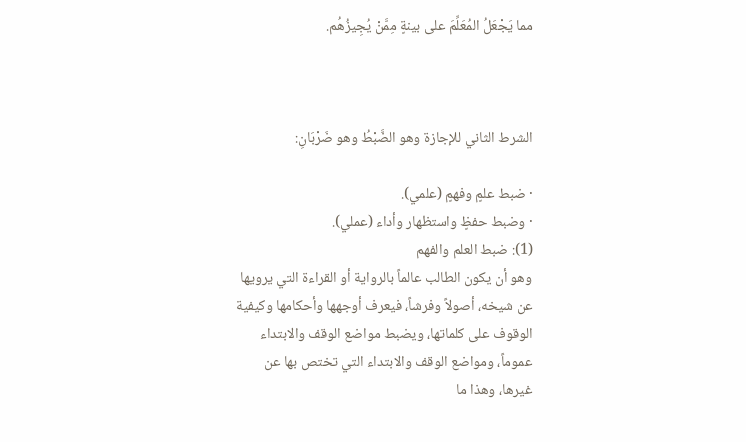مما يَجْعَلُ المُعَلِّمَ على بينةٍ مِمَّنْ يُجِيزُهُم.



الشرط الثاني للإجازة وهو الضَّبْطُ وهو ضَرْبَانِ:

· ضبط علمٍ وفهمٍ (علمي).
· وضبط حفظٍ واستظهار وأداء (عملي).
(1): ضبط العلم والفهم
وهو أن يكون الطالب عالماً بالرواية أو القراءة التي يرويها عن شيخه، أصولاً وفرشاً، فيعرف أوجهها وأحكامها وكيفية الوقوف على كلماتها، ويضبط مواضع الوقف والابتداء عموماً، ومواضع الوقف والابتداء التي تختص بها عن غيرها، وهذا ما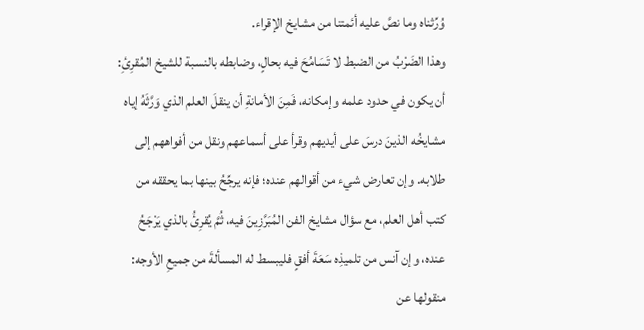وُرِّثناه وما نصَّ عليه أئمتنا من مشايخ الإقراء.
وهذا الضَرْبُ من الضبط لا تَسَامُحَ فيه بحالٍ، وضابطه بالنسبة للشيخ المُقرِئِ: أن يكون في حدود علمه وإمكانه، فَمِنَ الأمانةِ أن ينقلَ العلم الذي وَرَّثَهُ إياه مشايخُه الذينَ درسَ على أيديهم وقرأ على أسماعهم ونقل من أفواههم إلى طلابه. وإن تعارض شيء من أقوالهم عنده؛ فإنه يرجِّحُ بينها بما يحققه من كتب أهل العلم، مع سؤال مشايخ الفن المُبَرَّزِينَ فيه، ثُمَّ يُقرِئُ بالذي يَرْجَحُ عنده، وإن آنس من تلميذِه سَعَةَ أفقٍ فليبسط له المسألةَ من جميعِ الأوجه: منقولها عن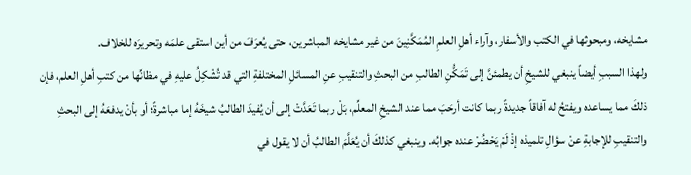مشايخه، ومبحوثها في الكتب والأسفار، وآراء أهلِ العلمِ المُمَكَّنِينَ من غير مشايخه المباشرين، حتى يُعرَفَ من أين استقى علمَه وتحريرَه للخلاف.
ولهذا السببِ أيضاً ينبغي للشيخِ أن يطمئنَّ إلى تَمَكُّنِ الطالبِ من البحثِ والتنقيبِ عنِ المسائلِ المختلفةِ التي قد تُشْكِلُ عليهِ في مظانِّها من كتبِ أهلِ العلم، فإن ذلكَ مما يساعده ويفتحُ له آفاقاً جديدةً ربما كانت أرحَبَ مما عند الشيخِ المعلِّم، بَلْ ربما تَعَدَّتْ إلى أن يُفيدَ الطالبُ شيخَهُ إما مباشرةً؛ أو بأنْ يدفعَهُ إلى البحثِ والتنقيبِ للإجابةِ عنْ سؤالِ تلميذه إذْ لَمْ يَحْضُرْ عنده جوابُه. وينبغي كذلكَ أن يُعَلَّمَ الطالبُ أن لا يقول في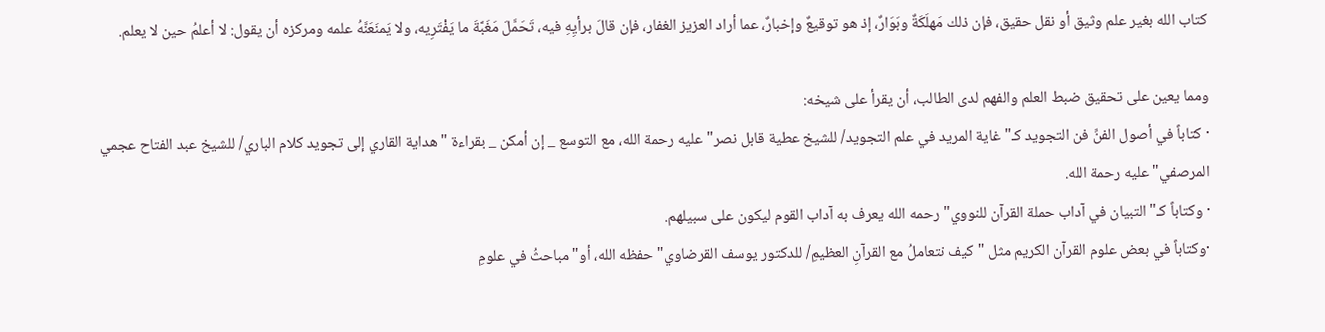كتاب الله بغير علم وثيق أو نقل حقيق، فإن ذلك مَهلَكَةٌ وبَوَارٌ، إذ هو توقيعٌ وإخبارٌ، عما أراد العزيز الغفار، فإن قالَ برأيِهِ فيه، تَحَمَّلَ مَغَبَّةَ ما يَفْتَرِيه، ولا يَمنَعَنَّهُ علمه ومركزه أن يقول: لا أعلمُ حين لا يعلم.

ومما يعين على تحقيق ضبط العلم والفهم لدى الطالب، أن يقرأ على شيخه:
· كتاباً في أصول الفنِّ فن التجويد كـ"غاية المريد في علم التجويد/ للشيخ عطية قابل نصر" عليه رحمة الله، مع التوسع _ إن أمكن _ بقراءة "هداية القاري إلى تجويد كلام الباري/ للشيخ عبد الفتاح عجمي المرصفي" عليه رحمة الله.
· وكتاباً كـ"التبيان في آداب حملة القرآن للنووي" رحمه الله يعرف به آداب القوم ليكون على سبيلهم.
·وكتاباً في بعض علوم القرآن الكريم مثل "كيف نتعاملُ مع القرآنِ العظيمِ/ للدكتور يوسف القرضاوي" حفظه الله، أو"مباحثُ في علومِ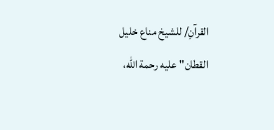القرآنِ/ للشيخ مناع خليل القطان" عليه رحمة الله،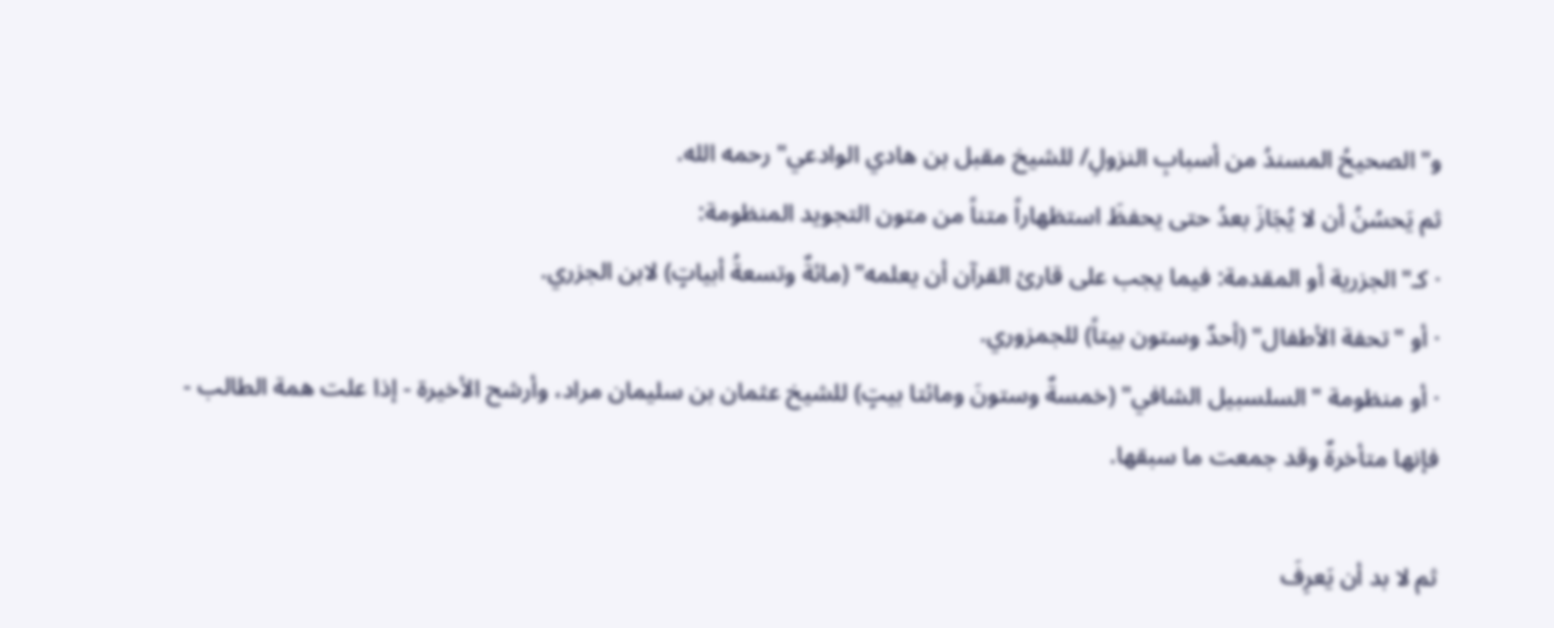و"الصحيحُ المسندُ من أسبابِ النزولِ/ للشيخ مقبل بن هادي الوادعي" رحمه الله.
ثم يَحسُنُ أن لا يُجَازَ بعدُ حتى يحفظَ استظهاراً متناً من متون التجويد المنظومة:
· كـ"الجزرية أو المقدمة: فيما يجب على قارئ القرآن أن يعلمه" (مائةٌ وتسعةُ أبياتٍ) لابن الجزري.
· أو "تحفة الأطفال" (أحدٌ وستون بيتاً) للجمزوري.
· أو منظومة "السلسبيل الشافي" (خمسةٌ وستونَ ومائتا بيتٍ) للشيخ عثمان بن سليمان مراد، وأرشح الأخيرة - إذا علت همة الطالب - فإنها متأخرةٌ وقد جمعت ما سبقها.

ثم لا بد أن يَعرِفَ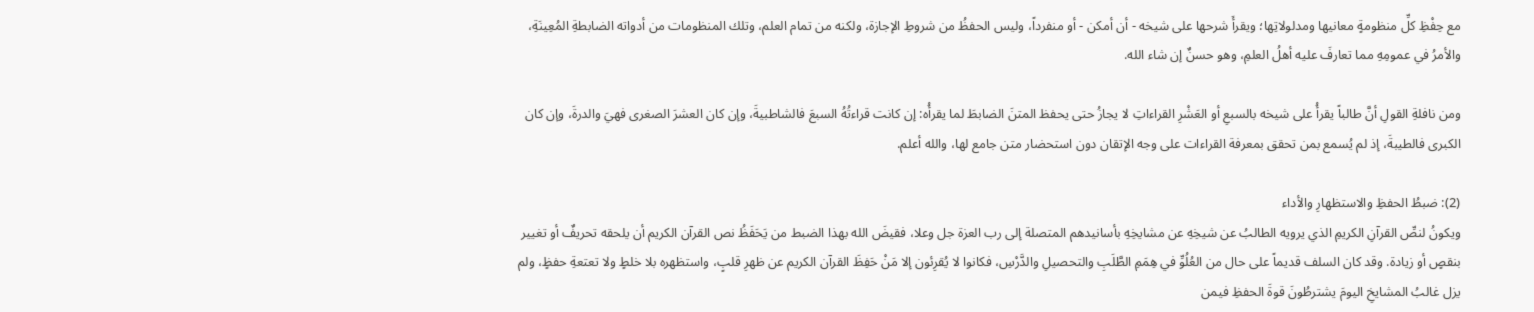مع حِفْظِ كلِّ منظومةٍ معانيها ومدلولاتِها؛ ويقرأَ شرحها على شيخه - أن أمكن - أو منفرداً، وليس الحفظُ من شروطِ الإجازة، ولكنه من تمام العلم، وتلك المنظومات من أدواته الضابطةِ المُعِينَةِ، والأمرُ في عمومِهِ مما تعارفَ عليه أهلُ العلمِ، وهو حسنٌ إن شاء الله.

ومن نافلةِ القولِ أنَّ طالباً يقرأُ على شيخه بالسبعِ أو العَشْرِ القراءاتِ لا يجازُ حتى يحفظ المتنَ الضابطَ لما يقرأُه: إن كانت قراءتُهُ السبعَ فالشاطبيةَ، وإن كان العشرَ الصغرى فهيَ والدرةَ، وإن كان الكبرى فالطيبةَ، إذ لم يُسمع بمن تحقق بمعرفة القراءات على وجه الإتقان دون استحضار متن جامع لها، والله أعلم.

(2): ضبطُ الحفظِ والاستظهارِ والأداء
ويكونُ لنصِّ القرآنِ الكريمِ الذي يرويه الطالبُ عن شيخِهِ عن مشايخِهِ بأسانيدهم المتصلة إلى رب العزة جل وعلا، فقيضَ الله بهذا الضبط من يَحَفَظُ نص القرآن الكريم أن يلحقه تحريفٌ أو تغيير بنقصٍ أو زيادة. وقد كان السلف قديماً على حال من العُلُوِّ في هِمَمِ الطَّلَبِ والتحصيلِ والدَّرْسِ، فكانوا لا يُقرِئون إلا مَنْ حَفِظَ القرآن الكريم عن ظهرِ قلبٍ، واستظهره بلا خلطٍ ولا تعتعةِ حفظٍ، ولم يزل غالبُ المشايخِ اليومَ يشترطُونَ قوةَ الحفظِ فيمن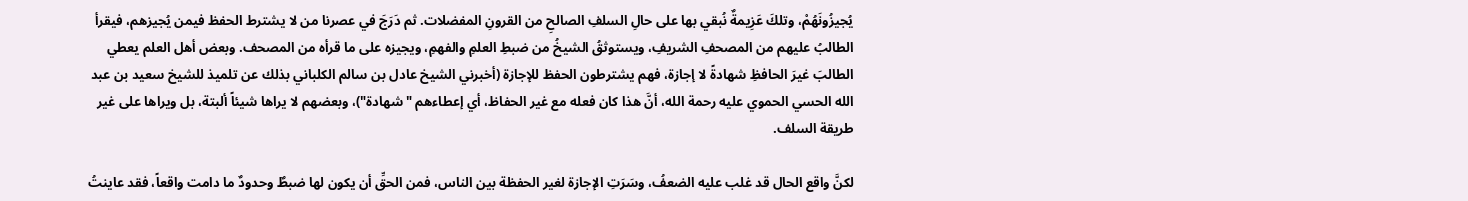يُجيزُونَهُمْ، وتلكَ عَزِيمةٌ نُبقي بها على حالِ السلفِ الصالحِ من القرونِ المفضلات. ثم دَرَجَ في عصرنا من لا يشترط الحفظ فيمن يُجيزهم، فيقرأ الطالبُ عليهم من المصحفِ الشريفِ، ويستوثقُ الشيخُ من ضبطِ العلمِ والفهمِ، ويجيزه على ما قرأه من المصحف. وبعض أهل العلم يعطي الطالبَ غيرَ الحافظِ شهادةً لا إجازة، فهم يشترطون الحفظ للإجازة (أخبرني الشيخ عادل بن سالم الكلباني بذلك عن تلميذ للشيخ سعيد بن عبد الله الحسي الحموي عليه رحمة الله، أنَّ هذا كان فعله مع غير الحفاظ، أي إعطاءهم "شهادة")، وبعضهم لا يراها شيئاً ألبتة، بل ويراها على غير طريقة السلف.

لكنَّ واقع الحال قد غلب عليه الضعفُ، وسَرَتِ الإجازة لغير الحفظة بين الناس، فمن الحقِّ أن يكون لها ضبطٌ وحدودٌ ما دامت واقعاً، فقد عاينتُ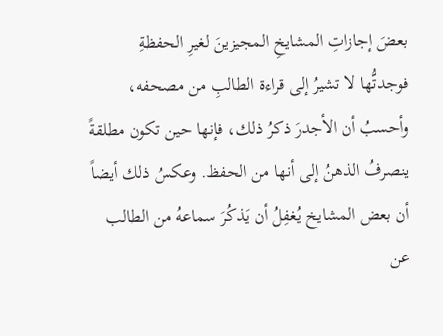بعضَ إجازاتِ المشايخِ المجيزينَ لغيرِ الحفظةِ فوجدتُّها لا تشيرُ إلى قراءة الطالبِ من مصحفه، وأحسبُ أن الأجدرَ ذكرُ ذلك، فإنها حين تكون مطلقةً ينصرفُ الذهنُ إلى أنها من الحفظ. وعكسُ ذلك أيضاً أن بعض المشايخ يُغفِلُ أن يَذكُرَ سماعهُ من الطالب عن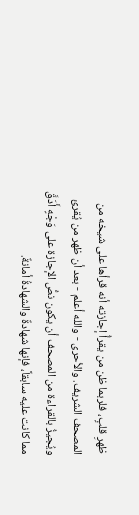ظهرِ قلبٍ، فلربما ظن من يقرأُ إجازته أنه قرأها على شيخه من المصحف الشريف. والأحرى - والله أعلم - بعد أن ظهر من يُقرئ ويُجيزُ بالقراءة من المصحف أن يكون نصُّ الإجازة على وَجْهٍ أَدَقَّ مما كانت عليه سابقاً، فإنها شهادةٌ والشهادةُ أمانةٌ.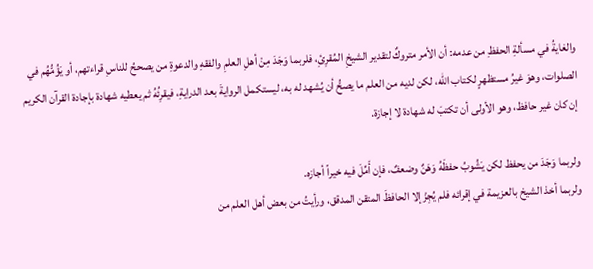والغايةُ في مسألةِ الحفظِ من عدمه: أن الأمر متروكٌ لتقدير الشيخِ المُقرِئِ، فلربما وَجَدَ مِنْ أهلِ العلمِ والفقهِ والدعوةِ من يصححُ للناسِ قراءتهم، أو يَؤُمُّهُم في الصلوات، وهوَ غيرُ مستظهرٍ لكتاب الله، لكن لديه من العلم ما يصحُّ أن يُشهد له به، ليستكمل الروايةَ بعد الدرايةِ، فيقرِئُهُ ثم يعطيه شهادة بإجادة القرآن الكريم إن كان غير حافظ، وهو الأولى أن تكتبَ له شهادة لا إجازة.

ولربما وَجَدَ من يحفظ لكن يَشُوبُ حفظَهُ وَهَنٌ وضعفٌ، فإن أَمِّلَ فيه خيراً أجازه.
ولربما أخذ الشيخ بالعزيمة في إقرائه فلم يُجِزْ إلا الحافظَ المتقن المدقق، ورأيتُ من بعض أهل العلم من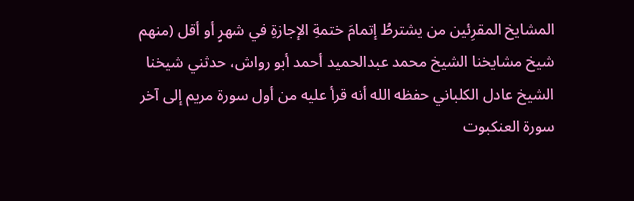المشايخ المقرِئين من يشترطُ إتمامَ ختمةِ الإجازةِ في شهرٍ أو أقل (منهم شيخ مشايخنا الشيخ محمد عبدالحميد أحمد أبو رواش، حدثني شيخنا الشيخ عادل الكلباني حفظه الله أنه قرأ عليه من أول سورة مريم إلى آخر سورة العنكبوت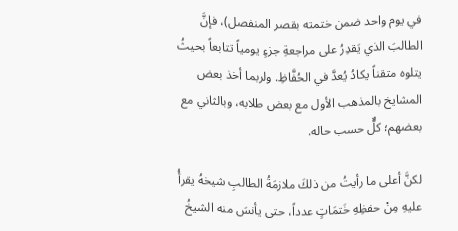في يوم واحد ضمن ختمته بقصر المنفصل)، فإنَّ الطالبَ الذي يَقدِرُ على مراجعةِ جزءٍ يومياً تتابعاً بحيثُ يتلوه متقناً يكادُ يُعدَّ في الحُفَّاظِ. ولربما أخذ بعض المشايخ بالمذهب الأول مع بعض طلابه، وبالثاني مع بعضهم؛ كلٌّ حسب حاله.

لكنَّ أعلى ما رأيتُ من ذلكَ ملازمَةُ الطالبِ شيخهُ يقرأُ عليهِ مِنْ حفظِهِ خَتمَاتٍ عدداً، حتى يأنسَ منه الشيخُ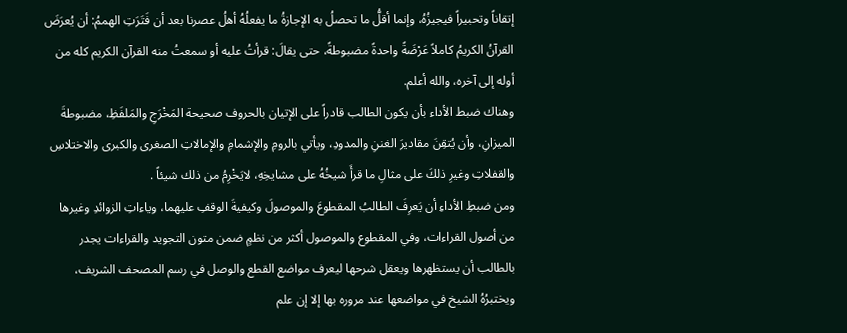إتقاناً وتحبيراً فيجيزُهُ، وإنما أقلُّ ما تحصلُ به الإجازةُ ما يفعلُهُ أهلُ عصرنا بعد أن فَتَرَتِ الهممُ: أن يُعرَضَ القرآنُ الكريمُ كاملاً عَرْضَةً واحدةً مضبوطةً، حتى يقالَ: قرأتُ عليه أو سمعتُ منه القرآن الكريم كله من أوله إلى آخره، والله أعلم.
وهناك ضبط الأداء بأن يكون الطالب قادراً على الإتيان بالحروف صحيحة المَخْرَجِ والمَلفَظِ، مضبوطةَ الميزانِ، وأن يُتقِنَ مقاديرَ الغننِ والمدودِ، ويأتي بالرومِ والإشمامِ والإمالاتِ الصغرى والكبرى والاختلاسِ والقفلاتِ وغيرِ ذلكَ على مثالِ ما قرأَ شيخُهُ على مشايخِهِ، لايَخْرِمُ من ذلك شيئاً .
ومن ضبطِ الأداءِ أن يَعرِفَ الطالبُ المقطوعَ والموصولَ وكيفيةَ الوقفِ عليهما، وياءاتِ الزوائدِ وغيرها من أصول القراءات، وفي المقطوع والموصول أكثر من نظمٍ ضمن متون التجويد والقراءات يجدر بالطالب أن يستظهرها ويعقل شرحها ليعرف مواضع القطع والوصل في رسم المصحف الشريف، ويختبرُهُ الشيخ في مواضعها عند مروره بها إلا إن علم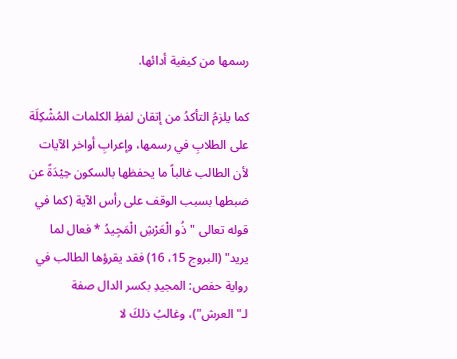رسمها من كيفية أدائها.

كما يلزمُ التأكدُ من إتقان لفظِ الكلمات المُشْكِلَة على الطلابِ في رسمها، وإعرابِ أواخر الآيات لأن الطالب غالباً ما يحفظها بالسكون حِيْدَةً عن ضبطها بسبب الوقف على رأس الآية (كما في قوله تعالى "ذُو الْعَرْشِ الْمَجِيدُ * فعال لما يريد" (البروج 15، 16) فقد يقرؤها الطالب في رواية حفص: المجيدِ بكسر الدال صفة لـ"العرش")، وغالبُ ذلكَ لا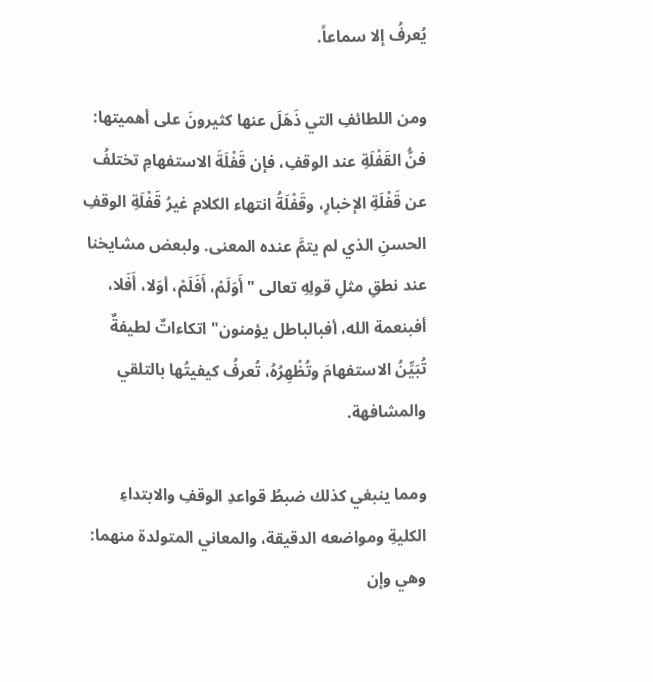يُعرفُ إلا سماعاً.

ومن اللطائفِ التي ذَهَلَ عنها كثيرونَ على أهميتها: فنُّ القَفْلَةِ عند الوقفِ، فإن قَفْلَةَ الاستفهامِ تختلفُ عن قَفْلَةِ الإخبارِ، وقَفْلَةُ انتهاء الكلامِ غيرُ قَفْلَةِ الوقفِ الحسنِ الذي لم يتمَّ عنده المعنى. ولبعض مشايخنا عند نطقِ مثلِ قولِهِ تعالى "أَوَلَمْ، أَفَلَمْ، أوَلا، أَفَلا، أفبنعمة الله، أفبالباطل يؤمنون" اتكاءاتٌ لطيفةٌ تُبَيِّنُ الاستفهامَ وتُظْهِرُهُ، تُعرفُ كيفيتُها بالتلقي والمشافهة.

ومما ينبغي كذلك ضبطُ قواعدِ الوقفِ والابتداءِ الكليةِ ومواضعه الدقيقة، والمعاني المتولدة منهما: وهي وإن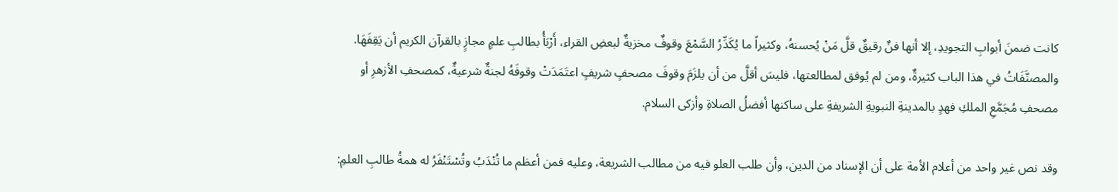كانت ضمنَ أبوابِ التجويدِ، إلا أنها فنٌ رقيقٌ قلَّ مَنْ يُحسنهُ، وكثيراً ما يُكَدِّرُ السَّمْعَ وقوفٌ مخزيةٌ لبعضِ القراء، أَرْبَأُ بطالبِ علمٍ مجازٍ بالقرآن الكريم أن يَقِفَهَا. والمصنَّفَاتُ في هذا الباب كثيرةٌ، ومن لم يُوفق لمطالعتها، فليسَ أقلَّ من أن يلزَمَ وقوفَ مصحفٍ شريفٍ اعتَمَدَتْ وقوفَهُ لجنةٌ شرعيةٌ، كمصحفِ الأزهرِ أو مصحفِ مُجَمَّعِ الملكِ فهدٍ بالمدينةِ النبويةِ الشريفةِ على ساكنها أفضلُ الصلاةِ وأزكى السلام.

وقد نص غير واحد من أعلام الأمة على أن الإسناد من الدين، وأن طلب العلو فيه من مطالب الشريعة، وعليه فمن أعظم ما تُنْدَبُ وتُسْتَنْفَرُ له همةُ طالبِ العلمِ: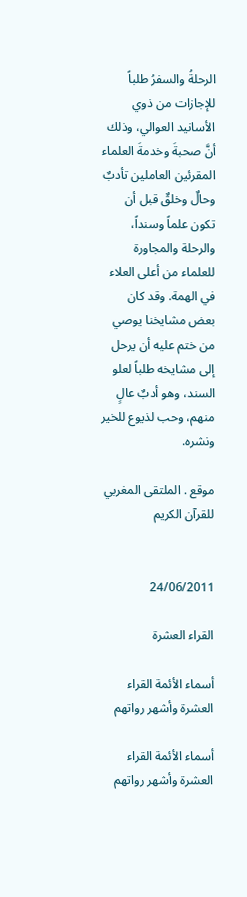الرحلةُ والسفرُ طلباً للإجازات من ذوي الأسانيد العوالي، وذلك أنَّ صحبةَ وخدمةَ العلماء المقرئين العاملين تأدبٌ وحالٌ وخلقٌ قبل أن تكون علماً وسنداً، والرحلة والمجاورة للعلماء من أعلى العلاء في الهمة. وقد كان بعض مشايخنا يوصي من ختم عليه أن يرحل إلى مشايخه طلباً لعلو السند، وهو أدبٌ عالٍ منهم، وحب لذيوع للخير ونشره.

موقع . الملتقى المغربي للقرآن الكريم


24/06/2011

القراء العشرة

أسماء الأئمة القراء العشرة وأشهر رواتهم

أسماء الأئمة القراء العشرة وأشهر رواتهم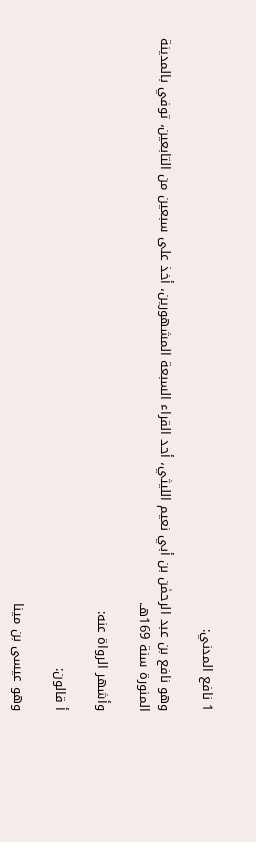1 نافع المدني:

وهو نافع بن عبد الرحمٰن بن أبي نعيم الليثي، أحد القراء السبعة المشهورين، أخذ على سبعين من التابعين، توفي بالمدينة المنورة سنة 169هـ.

وأشهر الرواة عنه:

أ قالون:

وهو عيسى بن مينا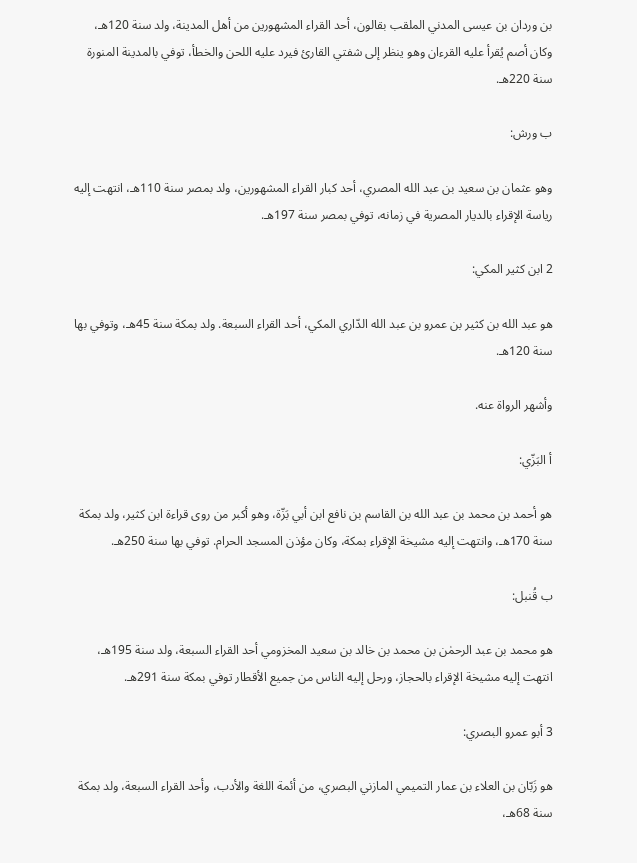بن وردان بن عيسى المدني الملقب بقالون، أحد القراء المشهورين من أهل المدينة، ولد سنة 120هـ، وكان أصم يُقرأ عليه القرءان وهو ينظر إلى شفتي القارئ فيرد عليه اللحن والخطأ، توفي بالمدينة المنورة سنة 220هـ.

ب ورش:

وهو عثمان بن سعيد بن عبد الله المصري، أحد كبار القراء المشهورين، ولد بمصر سنة 110هـ، انتهت إليه رياسة الإقراء بالديار المصرية في زمانه، توفي بمصر سنة 197هـ.

2 ابن كثير المكي:

هو عبد الله بن كثير بن عمرو بن عبد الله الدّاري المكي، أحد القراء السبعة. ولد بمكة سنة 45هـ، وتوفي بها سنة 120هـ.

وأشهر الرواة عنه.

أ البَزّي:

هو أحمد بن محمد بن عبد الله بن القاسم بن نافع ابن أبي بَزّة، وهو أكبر من روى قراءة ابن كثير، ولد بمكة سنة 170هـ، وانتهت إليه مشيخة الإقراء بمكة، وكان مؤذن المسجد الحرام. توفي بها سنة 250هـ.

ب قُنبل:

هو محمد بن عبد الرحمٰن بن محمد بن خالد بن سعيد المخزومي أحد القراء السبعة، ولد سنة 195هـ، انتهت إليه مشيخة الإقراء بالحجاز، ورحل إليه الناس من جميع الأقطار توفي بمكة سنة 291هـ.

3 أبو عمرو البصري:

هو زَبّان بن العلاء بن عمار التميمي المازني البصري، من أئمة اللغة والأدب، وأحد القراء السبعة، ولد بمكة سنة 68هـ،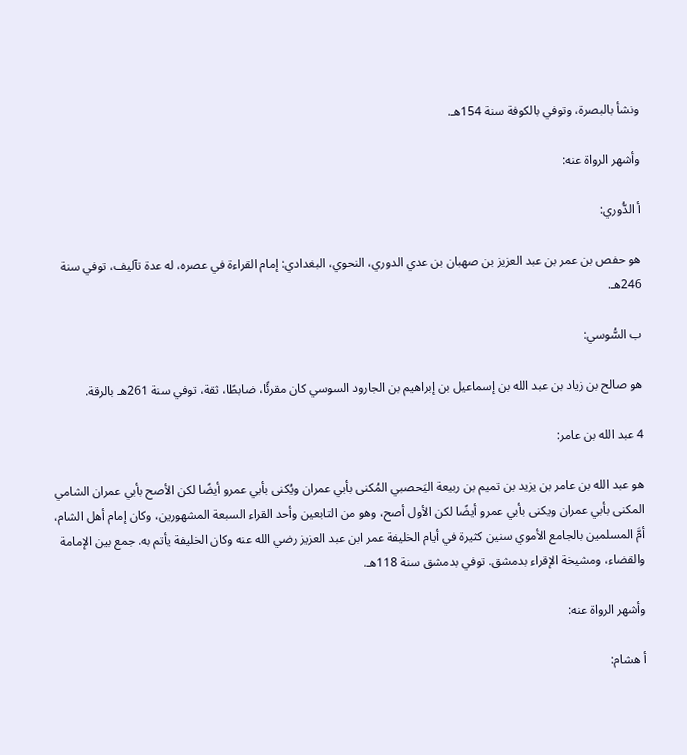ونشأ بالبصرة، وتوفي بالكوفة سنة 154هـ.

وأشهر الرواة عنه:

أ الدُّوري:

هو حفص بن عمر بن عبد العزيز بن صهبان بن عدي الدوري، النحوي، البغدادي: إمام القراءة في عصره، له عدة تآليف، توفي سنة 246هـ.

ب السُّوسي:

هو صالح بن زياد بن عبد الله بن إسماعيل بن إبراهيم بن الجارود السوسي كان مقرئًا، ضابطًا، ثقة، توفي سنة 261هـ بالرقة.

4 عبد الله بن عامر:

هو عبد الله بن عامر بن يزيد بن تميم بن ربيعة اليَحصبي المُكنى بأبي عمران ويُكنى بأبي عمرو أيضًا لكن الأصح بأبي عمران الشامي المكنى بأبي عمران ويكنى بأبي عمرو أيضًا لكن الأول أصح، وهو من التابعين وأحد القراء السبعة المشهورين، وكان إمام أهل الشام، أمَّ المسلمين بالجامع الأموي سنين كثيرة في أيام الخليفة عمر ابن عبد العزيز رضي الله عنه وكان الخليفة يأتم به. جمع بين الإمامة والقضاء، ومشيخة الإقراء بدمشق. توفي بدمشق سنة 118هـ.

وأشهر الرواة عنه:

أ هشام: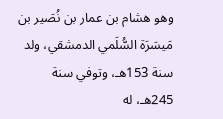وهو هشام بن عمار بن نُصَير بن مَيسَرَة السُّلَمي الدمشقي، ولد سنة 153هـ، وتوفي سنة 245هـ، له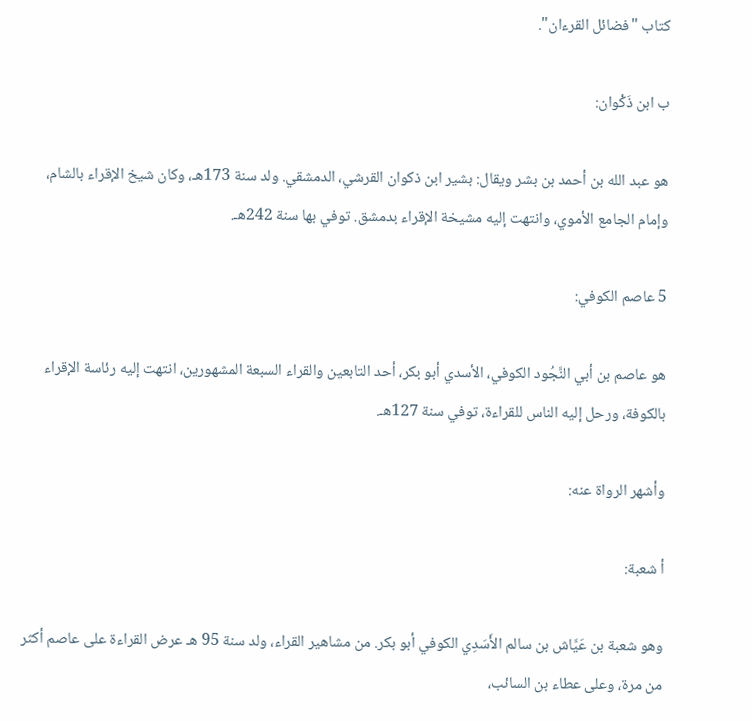كتاب "فضائل القرءان".

ب ابن ذَكْوان:

هو عبد الله بن أحمد بن بشر ويقال: بشير ابن ذكوان القرشي، الدمشقي. ولد سنة 173هـ، وكان شيخ الإقراء بالشام، وإمام الجامع الأموي، وانتهت إليه مشيخة الإقراء بدمشق. توفي بها سنة 242هـ.

5 عاصم الكوفي:

هو عاصم بن أبي النَّجُود الكوفي، الأسدي أبو بكر، أحد التابعين والقراء السبعة المشهورين، انتهت إليه رئاسة الإقراء بالكوفة، ورحل إليه الناس للقراءة، توفي سنة 127هـ.

وأشهر الرواة عنه:

أ شعبة:

وهو شعبة بن عَيَّاش بن سالم الأَسَدِي الكوفي أبو بكر. من مشاهير القراء، ولد سنة 95 هـ عرض القراءة على عاصم أكثر من مرة، وعلى عطاء بن السائب،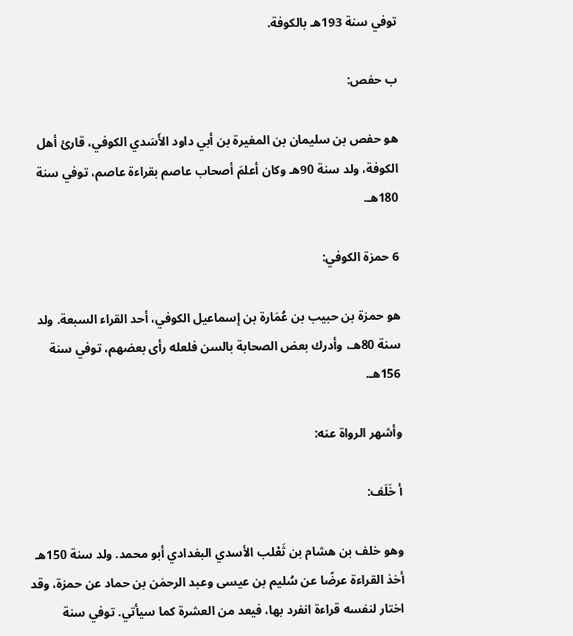توفي سنة 193هـ بالكوفة.

ب حفص:

هو حفص بن سليمان بن المغيرة بن أبي داود الأَسَدي الكوفي، قارئ أهل الكوفة، ولد سنة 90هـ وكان أعلمَ أصحاب عاصم بقراءة عاصم، توفي سنة 180هـ.

6 حمزة الكوفي:

هو حمزة بن حبيب بن عُمَارة بن إسماعيل الكوفي، أحد القراء السبعة. ولد سنة 80هـ، وأدرك بعض الصحابة بالسن فلعله رأى بعضهم، توفي سنة 156هـ.

وأشهر الرواة عنه:

أ خَلَف:

وهو خلف بن هشام بن ثَعْلب الأسدي البغدادي أبو محمد. ولد سنة 150هـ أخذ القراءة عرضًا عن سُليم بن عيسى وعبد الرحمٰن بن حماد عن حمزة، وقد اختار لنفسه قراءة انفرد بها، فيعد من العشرة كما سيأتي. توفي سنة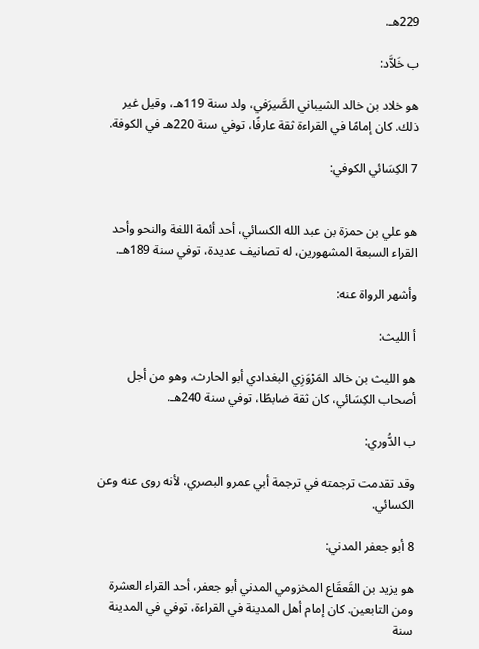229هـ.

ب خَلاَّد:

هو خلاد بن خالد الشيباني الصَّيرَفي، ولد سنة 119هـ، وقيل غير ذلك. كان إمامًا في القراءة ثقة عارفًا، توفي سنة 220هـ في الكوفة.

7 الكِسَائي الكوفي:


هو علي بن حمزة بن عبد الله الكسائي، أحد أئمة اللغة والنحو وأحد القراء السبعة المشهورين، له تصانيف عديدة، توفي سنة 189هـ.

وأشهر الرواة عنه:

أ الليث:

هو الليث بن خالد المَرْوَزِي البغدادي أبو الحارث، وهو من أجل أصحاب الكِسَائي، كان ثقة ضابطًا، توفي سنة 240هـ.

ب الدُّوري:

وقد تقدمت ترجمته في ترجمة أبي عمرو البصري، لأنه روى عنه وعن الكسائي.

8 أبو جعفر المدني:

هو يزيد بن القَعقَاع المخزومي المدني أبو جعفر، أحد القراء العشرة ومن التابعين. كان إمام أهل المدينة في القراءة، توفي في المدينة سنة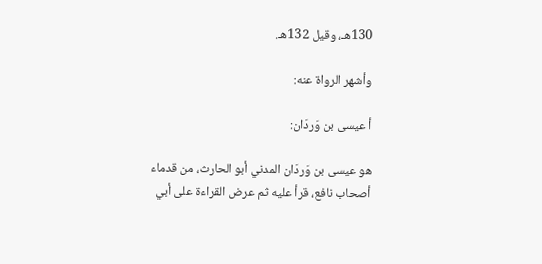130هـ، وقيل 132هـ.

وأشهر الرواة عنه:

أ عيسى بن وَردَان:

هو عيسى بن وَردَان المدني أبو الحارث، من قدماء أصحاب نافع، قرأ عليه ثم عرض القراءة على أبي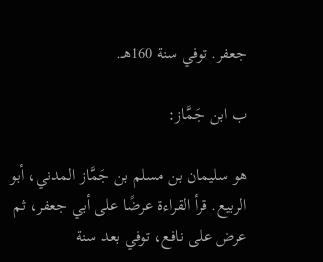جعفر. توفي سنة 160هـ.

ب ابن جَمَّاز:

هو سليمان بن مسلم بن جَمَّاز المدني، أبو الربيع. قرأ القراءة عرضًا على أبي جعفر، ثم عرض على نافع، توفي بعد سنة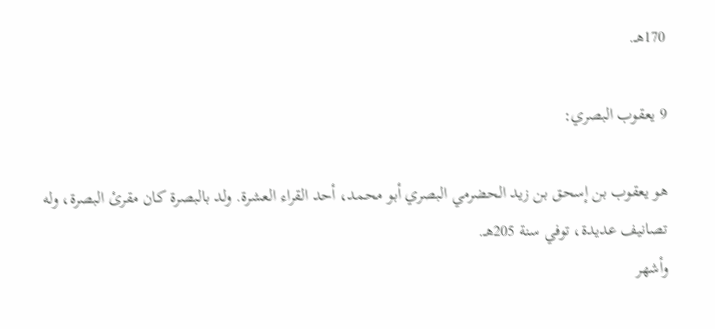170هـ.

9 يعقوب البصري:

هو يعقوب بن إسحق بن زيد الحضرمي البصري أبو محمد، أحد القراء العشرة. ولد بالبصرة كان مقرئ البصرة، وله تصانيف عديدة، توفي سنة 205هـ.
وأشهر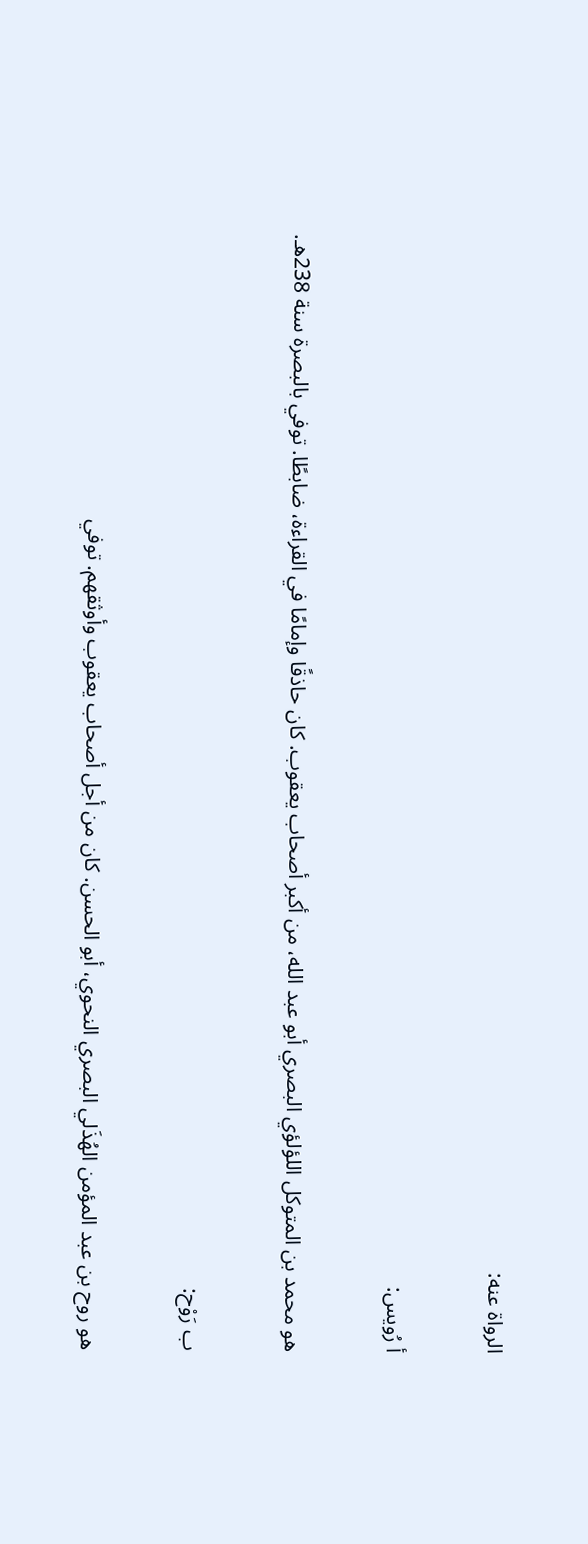الرواة عنه:

أ رُويس:

هو محمد بن المتوكل اللؤلؤي البصري أبو عبد الله، من أكبر أصحاب يعقوب. كان حاذقًا وإمامًا في القراءة، ضابطًا. توفي بالبصرة سنة 238هـ.

ب رَوْح:

هو روح بن عبد المؤمن الهُذَلي البصري النحوي، أبو الحسن. كان من أجل أصحاب يعقوب وأوثقهم. توفي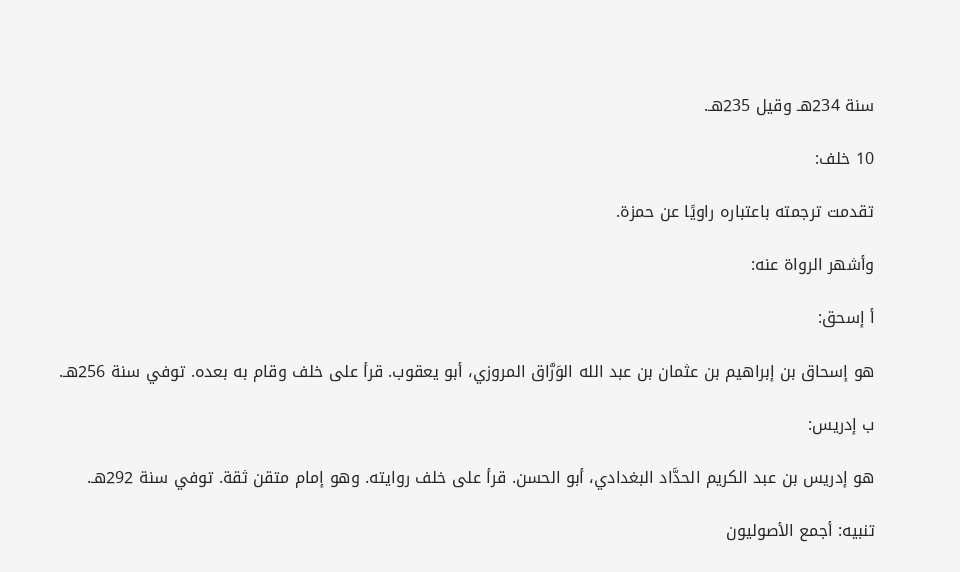سنة 234هـ وقيل 235هـ.

10 خلف:

تقدمت ترجمته باعتباره راويًا عن حمزة.

وأشهر الرواة عنه:

أ إسحق:

هو إسحاق بن إبراهيم بن عثمان بن عبد الله الوَرَّاق المروزي، أبو يعقوب. قرأ على خلف وقام به بعده. توفي سنة 256هـ.

ب إدريس:

هو إدريس بن عبد الكريم الحدَّاد البغدادي، أبو الحسن. قرأ على خلف روايته. وهو إمام متقن ثقة. توفي سنة 292هـ.

تنبيه: أجمع الأصوليون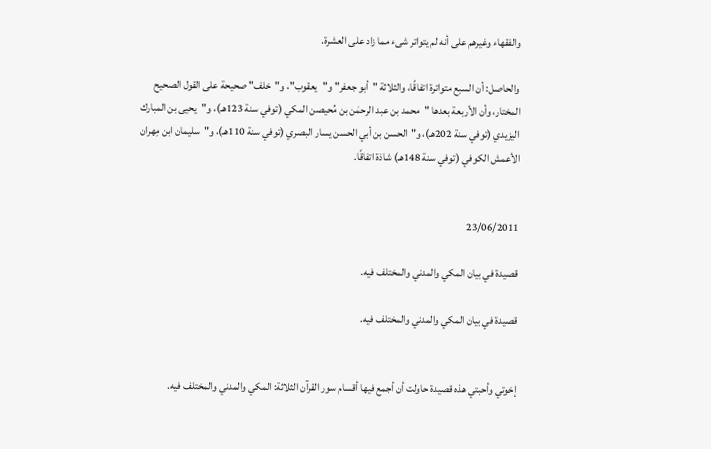والفقهاء وغيرهم على أنه لم يتواتر شىء مما زاد على العشرة.

والحاصل: أن السبع متواترة اتفاقًا، والثلاثة "أبو جعفر" و"يعقوب"، و"خلف" صحيحة على القول الصحيح المختار، وأن الأربعة بعدها "محمد بن عبد الرحمٰن بن مُحيصن المكي (توفي سنة 123هـ)، و"يحيى بن المبارك اليزيدي (توفي سنة 202هـ)، و"الحسن بن أبي الحسن يسار البصري (توفي سنة 110هـ)، و"سليمان ابن مِهران الأعمش الكوفي (توفي سنة 148هـ) شاذة اتفاقًا.


23/06/2011

قصيدة في بيان المكي والمدني والمختلف فيه.

قصيدة في بيان المكي والمدني والمختلف فيه.


إخوتي وأحبتي هذه قصيدة حاولت أن أجمع فيها أقسام سور القرآن الثلاثة: المكي والمدني والمختلف فيه.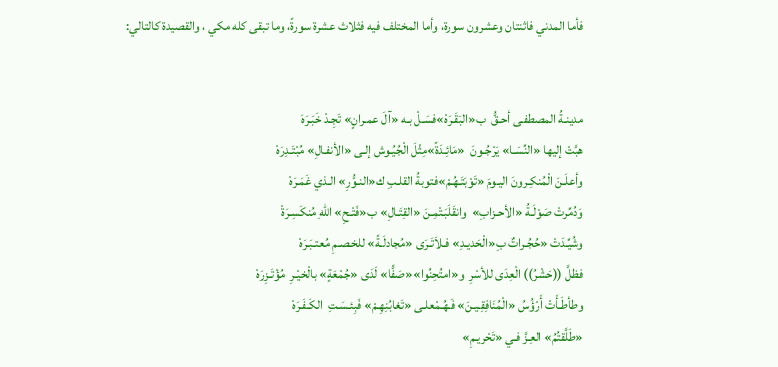فأما المدني فاثنتان وعشرون سورة، وأما المختلف فيه فثلاث عشرة سورةً، وما تبقى كله مكي ، والقصيدة كالتالي:


مدينـةُ المصطفـى أحـقُّ  ب«البَقَـرَهْ»فسَـلْ بـه «آلَ عمـرانٍ» تَجِـدْ خَبَـرَهَ
هبَّتْ إليها «النِّسَـا» يَرْجُـونَ  «مَائِـدَةً»مِثْلَ الْجُيُـوش إلـى «الأنفـالِ» مُبْتَـدِرَهْ
وأعلَـنَ الْمُنكِـرونَ اليـومَ «تَوْبَتَـهُـمْ»فتوبةُ القلـبِ ك«النـوُّرِ» الـذي غَمَـرَهْ
وَدُمِّرتْ صَوْلَـةُ «الأحـزابِ»  وانقَلَبَـتْمِـنَ «القِتَـالِ» ب«فَتْـحِ» اللهِ مُنكَسِـرَةْ
وشُيِّـدَتْ «حُجُـراتٌ بِ«الْحَديـدِ» فـلاَتَـرَى «مُجادلَـةً» للخـصـمِ مُعتـبَـرَهْ
فظلَّ ((حَشْرُ)) الْعِدَى للأسْرِ  و«امتُحِنُوا»«صَفًّا» لَدَى «جُمْعَةٍ» بالْخيْـرِ  مُؤْتَـزِرَهْ
وطأطَـأَتْ أَرْؤُسُ «الْمُنَافِقِـيـنَ» فَـهُـمْعلـى «تَغابُنِهِـمْ» فَبِئـسَـتِ  الكَـفَـرَهْ
«طَلَّقتُمُ» العِـزَّ فـي «تَحْريـمِ»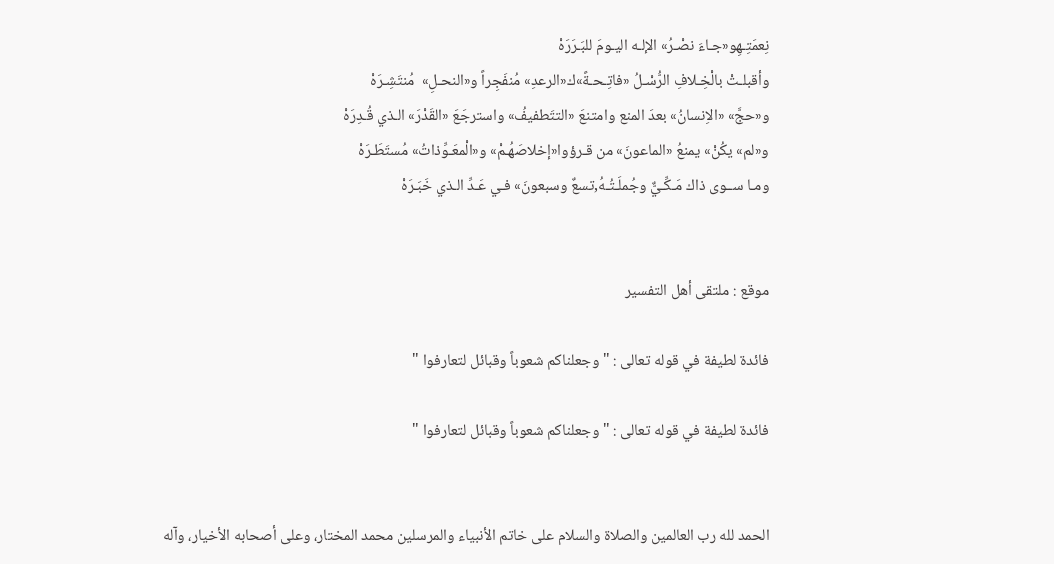نِعمَتِـهِو«جـاءَ نصْـرُ» الإلـه اليـومَ للبَـرَرَهْ
وأقبلـتْ بالْخِـلافِ الرُّسْـلُ «فاتِـحـةً»ك«الرعدِ» مُنفَجِراً و«النحـلِ»  مُنتَشِـرَهْ
و«حجَّ» «الاِنسانُ» بعدَ المنع وامتنعَ «التتَطفيفُ» واسترجَعَ «القَدْرَ» الـذي قُـدِرَهْ
و«لم» يكُنْ» يمنعُ «الماعونَ» من قـرؤوا«إخلاصَهُـمْ» و«الْمعَـوِّذاتُ» مُستَطَـرَهْ
ومـا ســوى ذاك مَـكِّـيٌّ وجُملَـتُـهُ,تسعٌ وسبعونَ» فـي عَـدِّ الـذي خَبَـرَهْ


موقع : ملتقى أهل التفسير

فائدة لطيفة في قوله تعالى : " وجعلناكم شعوباً وقبائل لتعارفوا "

فائدة لطيفة في قوله تعالى : " وجعلناكم شعوباً وقبائل لتعارفوا "


الحمد لله رب العالمين والصلاة والسلام على خاتم الأنبياء والمرسلين محمد المختار، وعلى أصحابه الأخيار، وآله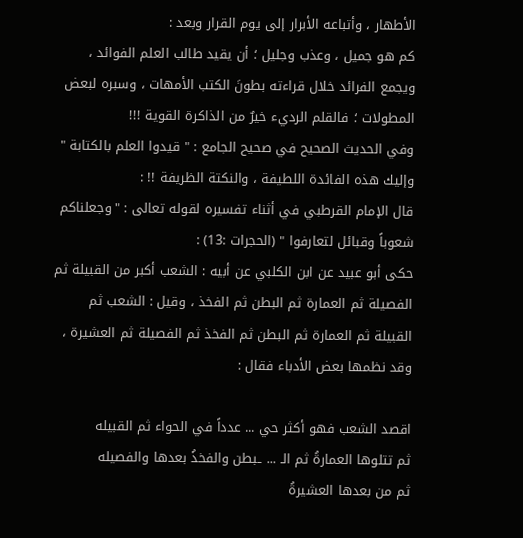الأطهار ، وأتباعه الأبرار إلى يوم القرار وبعد :
كم هو جميل ، وعذب وجليل ؛ أن يقيد طالب العلم الفوائد ، ويجمع الفرائد خلال قراءته بطونَ الكتب الأمهات ، وسبره لبعض المطولات ؛ فالقلم الرديء خيرٌ من الذاكرة القوية !!!
وفي الحديث الصحيح في صحيح الجامع : " قيدوا العلم بالكتابة "
وإليك هذه الفائدة اللطيفة ، والنكتة الظريفة !! :
قال الإمام القرطبي في أثناء تفسيره لقوله تعالى : "وجعلناكم شعوباً وقبائل لتعارفوا " (الحجرات :13) :
حكى أبو عبيد عن ابن الكلبي عن أبيه : الشعب أكبر من القبيلة ثم الفصيلة ثم العمارة ثم البطن ثم الفخذ ، وقيل : الشعب ثم القبيلة ثم العمارة ثم البطن ثم الفخذ ثم الفصيلة ثم العشيرة ، وقد نظمها بعض الأدباء فقال :

اقصد الشعب فهو أكثر حي ... عدداً في الحواء ثم القبيله
ثم تتلوها العمارةُ ثم الـ ... ـبطن والفخذُ بعدها والفصيله
ثم من بعدها العشيرةُ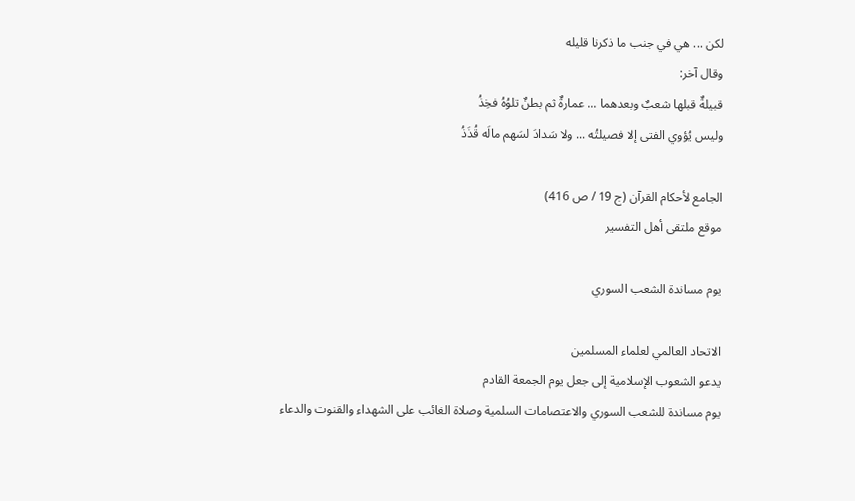لكن ... هي في جنب ما ذكرنا قليله
وقال آخر:
قبيلةٌ قبلها شعبٌ وبعدهما ... عمارةٌ ثم بطنٌ تلوُهُ فخِذُ
وليس يُؤوي الفتى إلا فصيلتُه ... ولا سَدادَ لسَهم مالَه قُذَذُ

الجامع لأحكام القرآن (ج 19 / ص 416)
موقع ملتقى أهل التفسير

يوم مساندة الشعب السوري

الاتحاد العالمي لعلماء المسلمين
يدعو الشعوب الإسلامية إلى جعل يوم الجمعة القادم
يوم مساندة للشعب السوري والاعتصامات السلمية وصلاة الغائب على الشهداء والقنوت والدعاء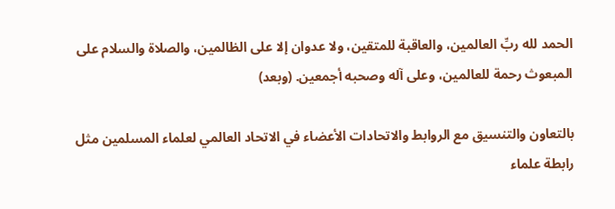الحمد لله ربِّ العالمين، والعاقبة للمتقين، ولا عدوان إلا على الظالمين، والصلاة والسلام على المبعوث رحمة للعالمين، وعلى آله وصحبه أجمعين. (وبعد)

بالتعاون والتنسيق مع الروابط والاتحادات الأعضاء في الاتحاد العالمي لعلماء المسلمين مثل رابطة علماء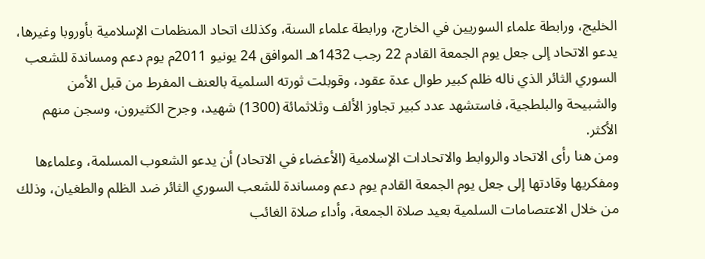الخليج، ورابطة علماء السوريين في الخارج، ورابطة علماء السنة، وكذلك اتحاد المنظمات الإسلامية بأوروبا وغيرها، يدعو الاتحاد إلى جعل يوم الجمعة القادم 22 رجب 1432هـ الموافق 24 يونيو 2011م يوم دعم ومساندة للشعب السوري الثائر الذي ناله ظلم كبير طوال عدة عقود، وقوبلت ثورته السلمية بالعنف المفرط من قبل الأمن والشبيحة والبلطجية، فاستشهد عدد كبير تجاوز الألف وثلاثمائة (1300) شهيد، وجرح الكثيرون، وسجن منهم الأكثر.
ومن هنا رأى الاتحاد والروابط والاتحادات الإسلامية (الأعضاء في الاتحاد) أن يدعو الشعوب المسلمة، وعلماءها ومفكريها وقادتها إلى جعل يوم الجمعة القادم يوم دعم ومساندة للشعب السوري الثائر ضد الظلم والطغيان، وذلك من خلال الاعتصامات السلمية بعيد صلاة الجمعة، وأداء صلاة الغائب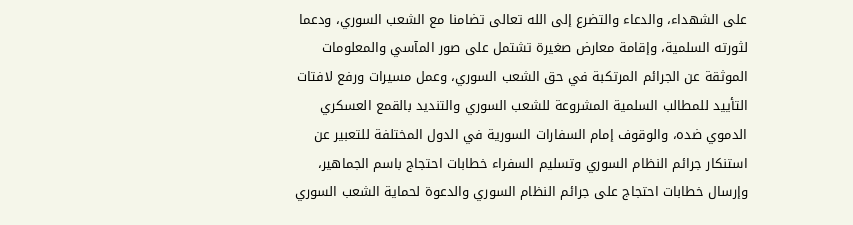على الشهداء، والدعاء والتضرع إلى الله تعالى تضامنا مع الشعب السوري، ودعما لثورته السلمية، وإقامة معارض صغيرة تشتمل على صور المآسي والمعلومات الموثقة عن الجرائم المرتكبة في حق الشعب السوري، وعمل مسيرات ورفع لافتات التأييد للمطالب السلمية المشروعة للشعب السوري والتنديد بالقمع العسكري الدموي ضده، والوقوف إمام السفارات السورية في الدول المختلفة للتعبير عن استنكار جرائم النظام السوري وتسليم السفراء خطابات احتجاج باسم الجماهير، وإرسال خطابات احتجاج على جرائم النظام السوري والدعوة لحماية الشعب السوري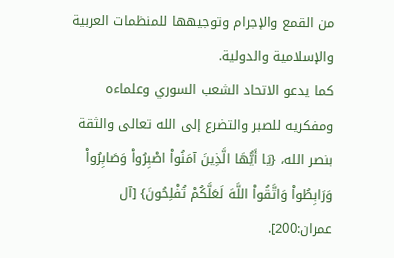من القمع والإجرام وتوجيهها للمنظمات العربية والإسلامية والدولية.
كما يدعو الاتحاد الشعب السوري وعلماءه ومفكريه للصبر والتضرع إلى الله تعالى والثقة بنصر الله، {يَا أَيُّهَا الَّذِينَ آمَنُواْ اصْبِرُواْ وَصَابِرُواْ وَرَابِطُواْ وَاتَّقُواْ اللَّهَ لَعَلَّكُمْ تُفْلِحُونَ} [آل عمران:200].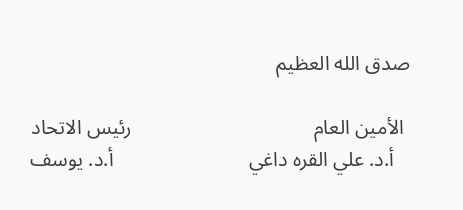صدق الله العظيم

 الأمين العام                                   رئيس الاتحاد
   أ.د. علي القره داغي                          أ.د. يوسف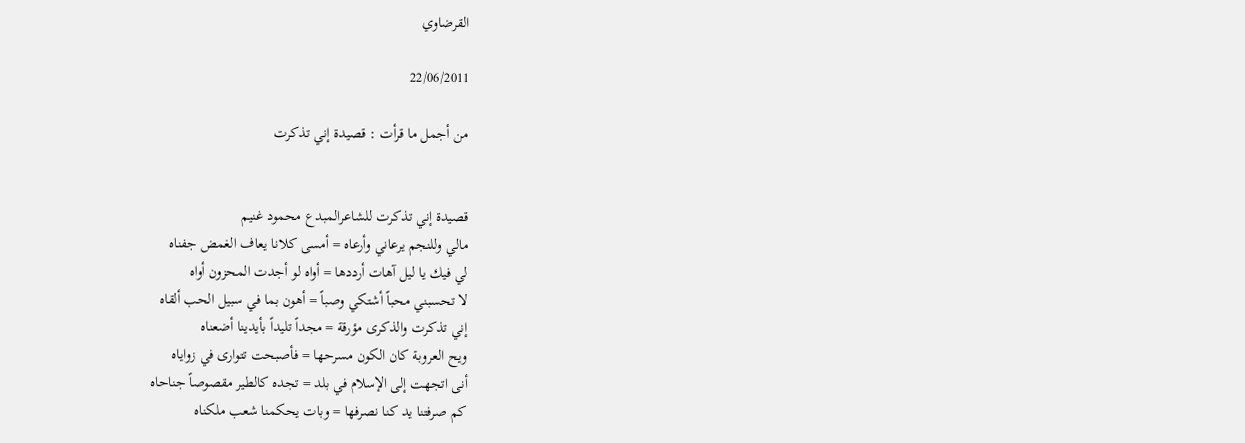القرضاوي

22/06/2011

من أجمل ما قرأت : قصيدة إني تذكرت


قصيدة إني تذكرت للشاعرالمبدع محمود غنيم
مالي وللنجم يرعاني وأرعاه = أمسى كلانا يعاف الغمض جفناه
لي فيك يا ليل آهات أرددها = أواه لو أجدت المحزون أواه
لا تحسبني محباً أشتكي وصباً = أهون بما في سبيل الحب ألقاه
إني تذكرت والذكرى مؤرقة = مجداً تليداً بأيدينا أضعناه
ويح العروبة كان الكون مسرحها = فأصبحت تتوارى في زواياه
أنى اتجهت إلى الإسلام في بلد = تجده كالطير مقصوصاً جناحاه
كم صرفتنا يد كنا نصرفها = وبات يحكمنا شعب ملكناه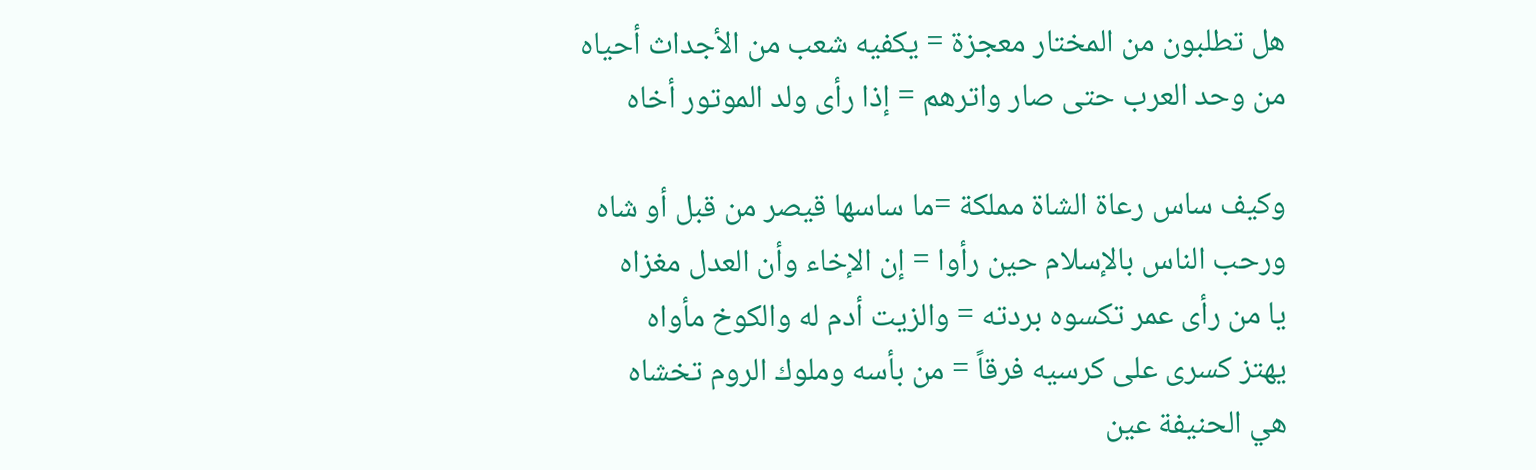هل تطلبون من المختار معجزة = يكفيه شعب من الأجداث أحياه
من وحد العرب حتى صار واترهم = إذا رأى ولد الموتور أخاه

وكيف ساس رعاة الشاة مملكة =ما ساسها قيصر من قبل أو شاه
ورحب الناس بالإسلام حين رأوا = إن الإخاء وأن العدل مغزاه
يا من رأى عمر تكسوه بردته = والزيت أدم له والكوخ مأواه
يهتز كسرى على كرسيه فرقاً = من بأسه وملوك الروم تخشاه
هي الحنيفة عين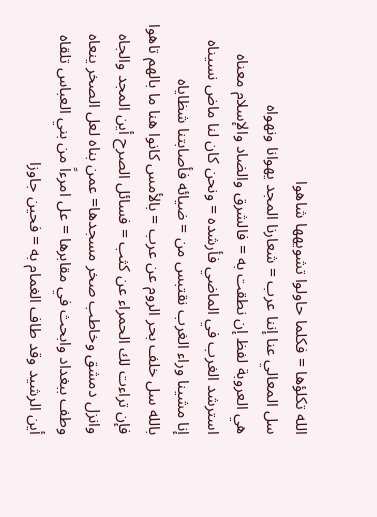الله تكلؤها = فكلما حاولوا تشويهها شاهوا
سل المعالي عنا إننا عرب = شعارنا المجد يهوانا ونهواه
هي العروبة لفظ إن نطقت به = فالشرق والضاد والإسلام معناه
استرشد الغرب في الماضي فأرشده = ونحن كان لنا ماض نسيناه
إنا مشينا وراء الغرب نقتبس من = ضيائه فأصابتنا شظاياه
بالله سل خلف بحر الروم عن عرب = بالأمس كانوا هنا ما بالهم تاهوا
فإن تراءت لك الحمراء عن كثب = فسائل الصرح أين المجد والجاه
وانزل دمشق وخاطب صخر مسجدها= عمن بناه لعل الصخر ينعاه
وطف ببغداد وابحث في مقابرها = عل امرءاً من بني العباس تلقاه
أين الرشيد وقد طاف الغمام به = فحين جاوزا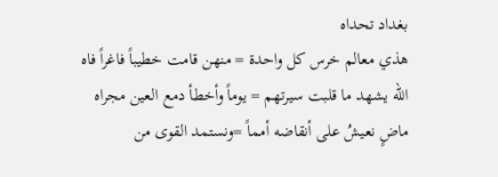بغداد تحداه
هذي معالم خرس كل واحدة = منهن قامت خطيباً فاغراً فاه
الله يشهد ما قلبت سيرتهم = يوماً وأخطأ دمع العين مجراه
ماضٍ نعيشُ على أنقاضه أمماً =ونستمد القوى من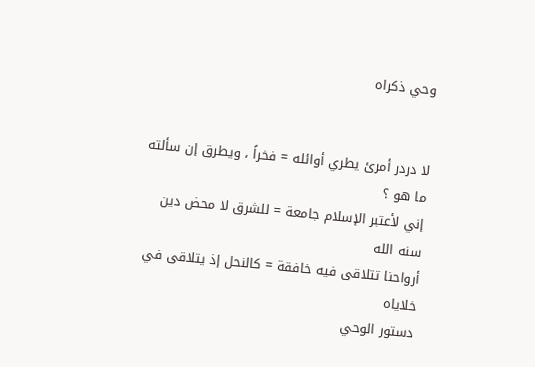وحي ذكراه


لا دردر أمرئ يطري أوائله = فخراً ، ويطرق إن سألته ما هو ؟
إني لأعتبر الإسلام جامعة = للشرق لا محض دين سنه الله
أرواحنا تتلاقى فيه خافقة = كالنحل إذ يتلاقى في خلاياه
دستور الوحي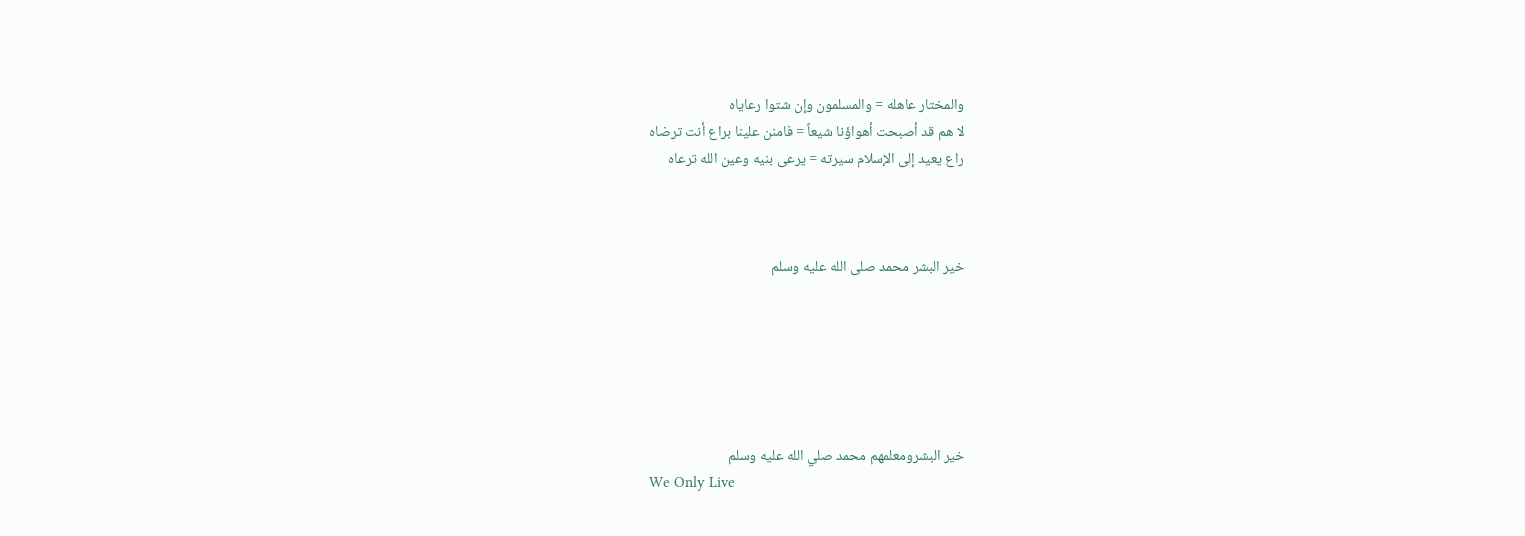والمختار عاهله = والمسلمون وإن شتوا رعاياه
لا هم قد أصبحت أهواؤنا شيعاً = فامنن علينا براع أنت ترضاه
راع يعيد إلى الإسلام سيرته = يرعى بنيه وعين الله ترعاه



خير البشر محمد صلى الله عليه وسلم






خير البشرومعلمهم محمد صلي الله عليه وسلم
We Only Live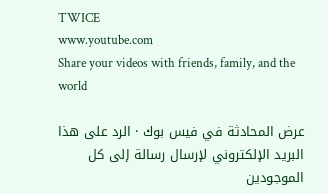TWICE
www.youtube.com
Share your videos with friends, family, and the world

عرض المحادثة في فيس بوك · الرد على هذا البريد الإلكتروني لإرسال رسالة إلى كل الموجودين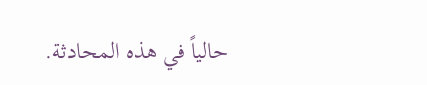حالياً في هذه المحادثة.